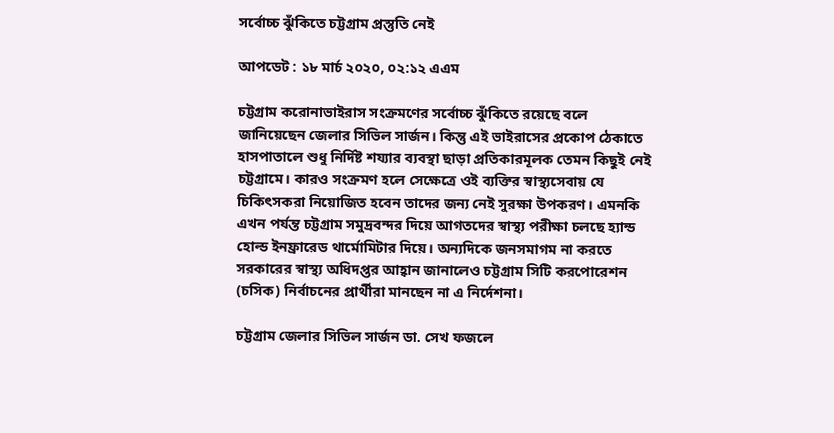সর্বোচ্চ ঝুঁকিতে চট্টগ্রাম প্রস্তুতি নেই

আপডেট : ১৮ মার্চ ২০২০, ০২:১২ এএম

চট্টগ্রাম করোনাভাইরাস সংক্রমণের সর্বোচ্চ ঝুঁকিতে রয়েছে বলে জানিয়েছেন জেলার সিভিল সার্জন। কিন্তু এই ভাইরাসের প্রকোপ ঠেকাতে হাসপাতালে শুধু নির্দিষ্ট শয্যার ব্যবস্থা ছাড়া প্রতিকারমূলক তেমন কিছুই নেই চট্টগ্রামে। কারও সংক্রমণ হলে সেক্ষেত্রে ওই ব্যক্তির স্বাস্থ্যসেবায় যে চিকিৎসকরা নিয়োজিত হবেন তাদের জন্য নেই সুরক্ষা উপকরণ। এমনকি এখন পর্যন্ত চট্টগ্রাম সমুদ্রবন্দর দিয়ে আগতদের স্বাস্থ্য পরীক্ষা চলছে হ্যান্ড হোল্ড ইনফ্রারেড থার্মোমিটার দিয়ে। অন্যদিকে জনসমাগম না করতে সরকারের স্বাস্থ্য অধিদপ্তর আহ্বান জানালেও চট্টগ্রাম সিটি করপোরেশন (চসিক) নির্বাচনের প্রার্থীরা মানছেন না এ নির্দেশনা।

চট্টগ্রাম জেলার সিভিল সার্জন ডা. সেখ ফজলে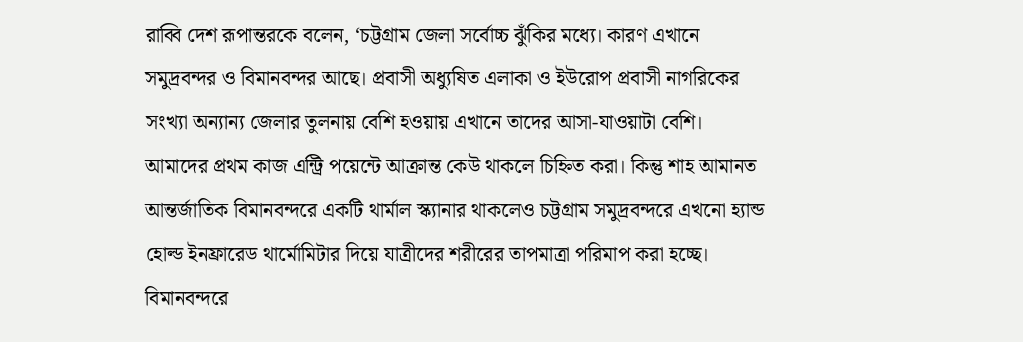রাব্বি দেশ রূপান্তরকে বলেন, ‘চট্টগ্রাম জেলা সর্বোচ্চ ঝুঁকির মধ্যে। কারণ এখানে সমুদ্রবন্দর ও বিমানবন্দর আছে। প্রবাসী অধ্যুষিত এলাকা ও ইউরোপ প্রবাসী নাগরিকের সংখ্যা অন্যান্য জেলার তুলনায় বেশি হওয়ায় এখানে তাদের আসা-যাওয়াটা বেশি। আমাদের প্রথম কাজ এন্ট্রি পয়েন্টে আক্রান্ত কেউ থাকলে চিহ্নিত করা। কিন্তু শাহ আমানত আন্তর্জাতিক বিমানবন্দরে একটি থার্মাল স্ক্যানার থাকলেও চট্টগ্রাম সমুদ্রবন্দরে এখনো হ্যান্ড হোল্ড ইনফ্রারেড থার্মোমিটার দিয়ে যাত্রীদের শরীরের তাপমাত্রা পরিমাপ করা হচ্ছে। বিমানবন্দরে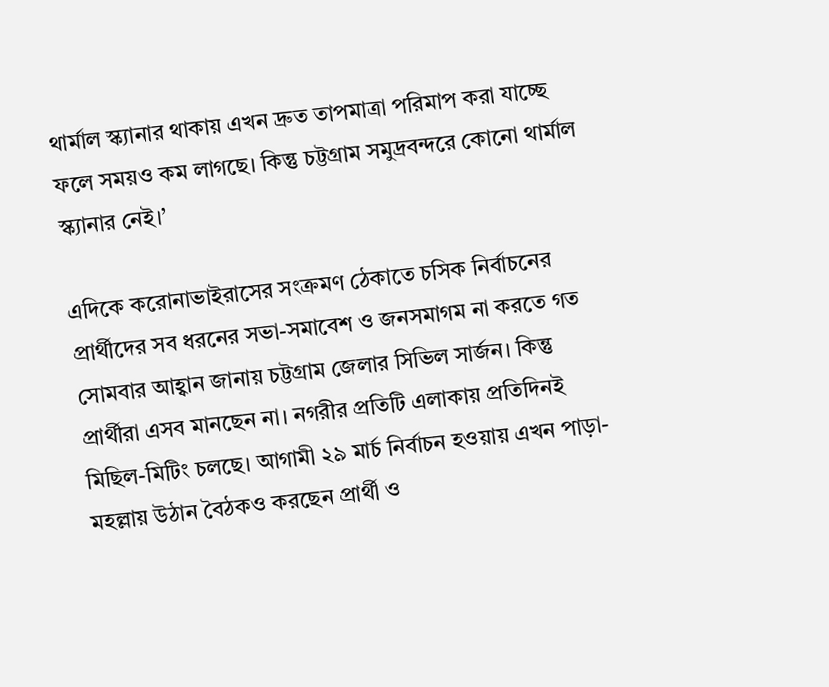থার্মাল স্ক্যানার থাকায় এখন দ্রুত তাপমাত্রা পরিমাপ করা যাচ্ছে ফলে সময়ও কম লাগছে। কিন্তু চট্টগ্রাম সমুদ্রবন্দরে কোনো থার্মাল স্ক্যানার নেই।’

এদিকে করোনাভাইরাসের সংক্রমণ ঠেকাতে চসিক নির্বাচনের প্রার্থীদের সব ধরনের সভা-সমাবেশ ও জনসমাগম না করতে গত সোমবার আহ্বান জানায় চট্টগ্রাম জেলার সিভিল সার্জন। কিন্তু প্রার্থীরা এসব মানছেন না। নগরীর প্রতিটি এলাকায় প্রতিদিনই মিছিল-মিটিং চলছে। আগামী ২৯ মার্চ নির্বাচন হওয়ায় এখন পাড়া-মহল্লায় উঠান বৈঠকও করছেন প্রার্থী ও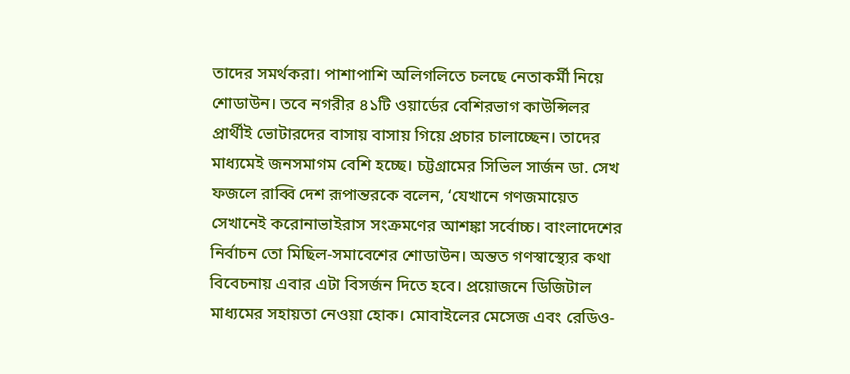তাদের সমর্থকরা। পাশাপাশি অলিগলিতে চলছে নেতাকর্মী নিয়ে শোডাউন। তবে নগরীর ৪১টি ওয়ার্ডের বেশিরভাগ কাউন্সিলর প্রার্থীই ভোটারদের বাসায় বাসায় গিয়ে প্রচার চালাচ্ছেন। তাদের মাধ্যমেই জনসমাগম বেশি হচ্ছে। চট্টগ্রামের সিভিল সার্জন ডা. সেখ ফজলে রাব্বি দেশ রূপান্তরকে বলেন, ‘যেখানে গণজমায়েত সেখানেই করোনাভাইরাস সংক্রমণের আশঙ্কা সর্বোচ্চ। বাংলাদেশের নির্বাচন তো মিছিল-সমাবেশের শোডাউন। অন্তত গণস্বাস্থ্যের কথা বিবেচনায় এবার এটা বিসর্জন দিতে হবে। প্রয়োজনে ডিজিটাল মাধ্যমের সহায়তা নেওয়া হোক। মোবাইলের মেসেজ এবং রেডিও-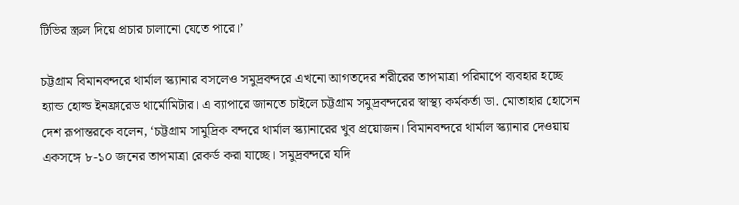টিভির স্ক্রল দিয়ে প্রচার চালানো যেতে পারে।’

চট্টগ্রাম বিমানবন্দরে থার্মাল স্ক্যানার বসলেও সমুদ্রবন্দরে এখনো আগতদের শরীরের তাপমাত্রা পরিমাপে ব্যবহার হচ্ছে হ্যান্ড হোল্ড ইনফ্রারেড থার্মোমিটার। এ ব্যাপারে জানতে চাইলে চট্টগ্রাম সমুদ্রবন্দরের স্বাস্থ্য কর্মকর্তা ডা. মোতাহার হোসেন দেশ রূপান্তরকে বলেন, ‘চট্টগ্রাম সামুদ্রিক বন্দরে থার্মাল স্ক্যানারের খুব প্রয়োজন। বিমানবন্দরে থার্মাল স্ক্যানার দেওয়ায় একসঙ্গে ৮-১০ জনের তাপমাত্রা রেকর্ড করা যাচ্ছে। সমুদ্রবন্দরে যদি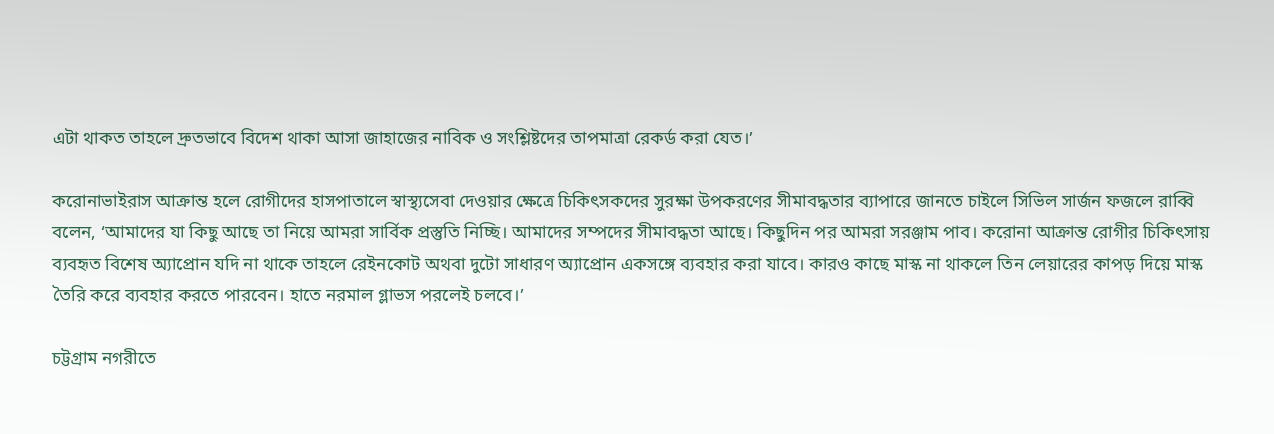এটা থাকত তাহলে দ্রুতভাবে বিদেশ থাকা আসা জাহাজের নাবিক ও সংশ্লিষ্টদের তাপমাত্রা রেকর্ড করা যেত।’

করোনাভাইরাস আক্রান্ত হলে রোগীদের হাসপাতালে স্বাস্থ্যসেবা দেওয়ার ক্ষেত্রে চিকিৎসকদের সুরক্ষা উপকরণের সীমাবদ্ধতার ব্যাপারে জানতে চাইলে সিভিল সার্জন ফজলে রাব্বি বলেন, ‘আমাদের যা কিছু আছে তা নিয়ে আমরা সার্বিক প্রস্তুতি নিচ্ছি। আমাদের সম্পদের সীমাবদ্ধতা আছে। কিছুদিন পর আমরা সরঞ্জাম পাব। করোনা আক্রান্ত রোগীর চিকিৎসায় ব্যবহৃত বিশেষ অ্যাপ্রোন যদি না থাকে তাহলে রেইনকোট অথবা দুটো সাধারণ অ্যাপ্রোন একসঙ্গে ব্যবহার করা যাবে। কারও কাছে মাস্ক না থাকলে তিন লেয়ারের কাপড় দিয়ে মাস্ক তৈরি করে ব্যবহার করতে পারবেন। হাতে নরমাল গ্লাভস পরলেই চলবে।’

চট্টগ্রাম নগরীতে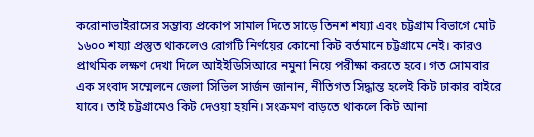করোনাভাইরাসের সম্ভাব্য প্রকোপ সামাল দিতে সাড়ে তিনশ শয্যা এবং চট্টগ্রাম বিভাগে মোট ১৬০০ শয্যা প্রস্তুত থাকলেও রোগটি নির্ণয়ের কোনো কিট বর্তমানে চট্টগ্রামে নেই। কারও প্রাথমিক লক্ষণ দেখা দিলে আইইডিসিআরে নমুনা নিয়ে পরীক্ষা করতে হবে। গত সোমবার এক সংবাদ সম্মেলনে জেলা সিভিল সার্জন জানান, নীতিগত সিদ্ধান্ত হলেই কিট ঢাকার বাইরে যাবে। তাই চট্টগ্রামেও কিট দেওয়া হয়নি। সংক্রমণ বাড়তে থাকলে কিট আনা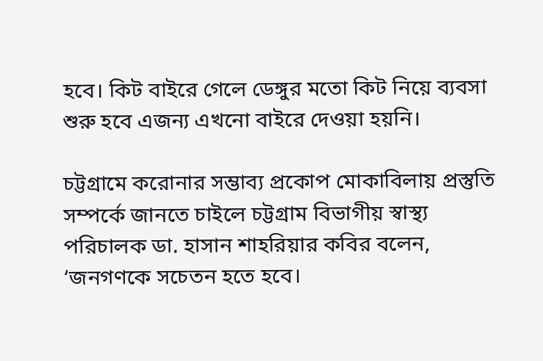হবে। কিট বাইরে গেলে ডেঙ্গুর মতো কিট নিয়ে ব্যবসা শুরু হবে এজন্য এখনো বাইরে দেওয়া হয়নি।

চট্টগ্রামে করোনার সম্ভাব্য প্রকোপ মোকাবিলায় প্রস্তুতি সম্পর্কে জানতে চাইলে চট্টগ্রাম বিভাগীয় স্বাস্থ্য পরিচালক ডা. হাসান শাহরিয়ার কবির বলেন, ‘জনগণকে সচেতন হতে হবে।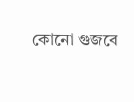কোনো গুজবে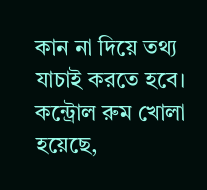কান না দিয়ে তথ্য যাচাই করতে হবে। কন্ট্রোল রুম খোলা হয়েছে,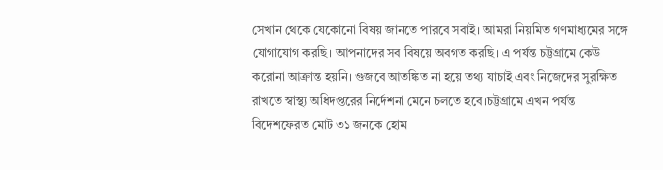সেখান থেকে যেকোনো বিষয় জানতে পারবে সবাই। আমরা নিয়মিত গণমাধ্যমের সঙ্গে যোগাযোগ করছি। আপনাদের সব বিষয়ে অবগত করছি। এ পর্যন্ত চট্টগ্রামে কেউ করোনা আক্রান্ত হয়নি। গুজবে আতঙ্কিত না হয়ে তথ্য যাচাই এবং নিজেদের সুরক্ষিত রাখতে স্বাস্থ্য অধিদপ্তরের নির্দেশনা মেনে চলতে হবে।চট্টগ্রামে এখন পর্যন্ত বিদেশফেরত মোট ৩১ জনকে হোম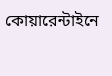কোয়ারেন্টাইনে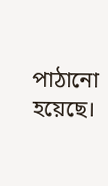পাঠানো হয়েছে।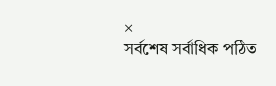×
সর্বশেষ সর্বাধিক পঠিত